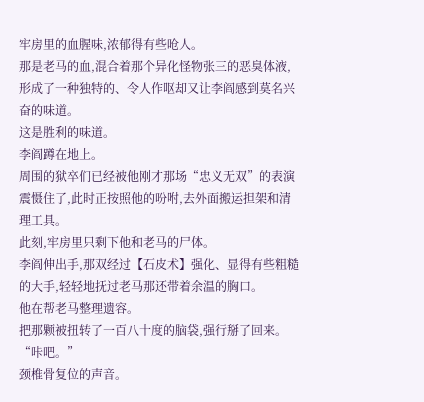牢房里的血腥味,浓郁得有些呛人。
那是老马的血,混合着那个异化怪物张三的恶臭体液,形成了一种独特的、令人作呕却又让李阎感到莫名兴奋的味道。
这是胜利的味道。
李阎蹲在地上。
周围的狱卒们已经被他刚才那场“忠义无双”的表演震慑住了,此时正按照他的吩咐,去外面搬运担架和清理工具。
此刻,牢房里只剩下他和老马的尸体。
李阎伸出手,那双经过【石皮术】强化、显得有些粗糙的大手,轻轻地抚过老马那还带着余温的胸口。
他在帮老马整理遗容。
把那颗被扭转了一百八十度的脑袋,强行掰了回来。
“咔吧。”
颈椎骨复位的声音。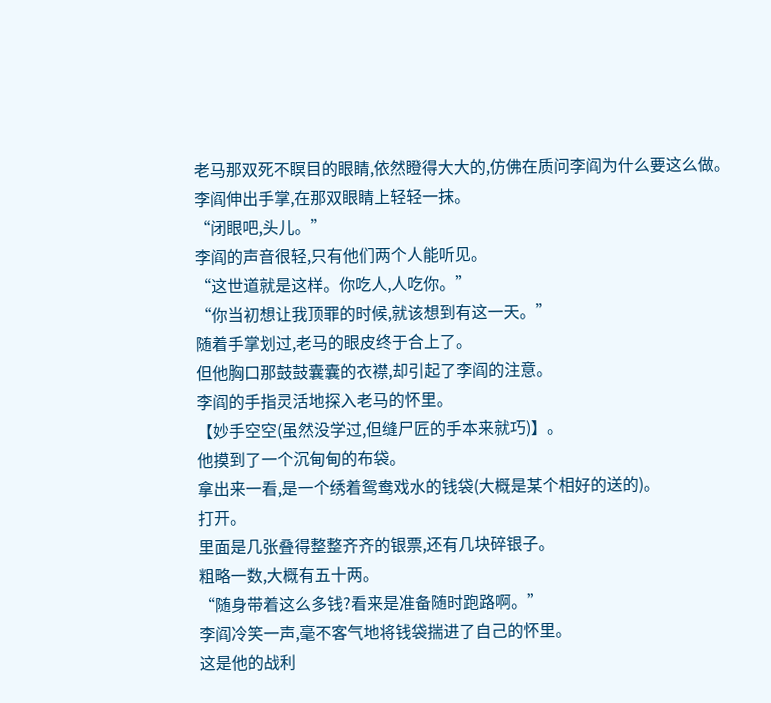老马那双死不瞑目的眼睛,依然瞪得大大的,仿佛在质问李阎为什么要这么做。
李阎伸出手掌,在那双眼睛上轻轻一抹。
“闭眼吧,头儿。”
李阎的声音很轻,只有他们两个人能听见。
“这世道就是这样。你吃人,人吃你。”
“你当初想让我顶罪的时候,就该想到有这一天。”
随着手掌划过,老马的眼皮终于合上了。
但他胸口那鼓鼓囊囊的衣襟,却引起了李阎的注意。
李阎的手指灵活地探入老马的怀里。
【妙手空空(虽然没学过,但缝尸匠的手本来就巧)】。
他摸到了一个沉甸甸的布袋。
拿出来一看,是一个绣着鸳鸯戏水的钱袋(大概是某个相好的送的)。
打开。
里面是几张叠得整整齐齐的银票,还有几块碎银子。
粗略一数,大概有五十两。
“随身带着这么多钱?看来是准备随时跑路啊。”
李阎冷笑一声,毫不客气地将钱袋揣进了自己的怀里。
这是他的战利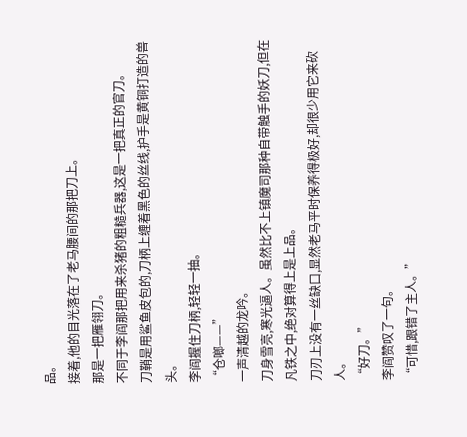品。
接着,他的目光落在了老马腰间的那把刀上。
那是一把雁翎刀。
不同于李阎那把用来杀猪的粗糙兵器,这是一把真正的官刀。
刀鞘是用鲨鱼皮包的,刀柄上缠着黑色的丝线,护手是黄铜打造的兽头。
李阎握住刀柄,轻轻一抽。
“仓啷——”
一声清越的龙吟。
刀身雪亮,寒光逼人。虽然比不上镇魔司那种自带触手的妖刀,但在凡铁之中,绝对算得上是上品。
刀刃上没有一丝缺口,显然老马平时保养得极好,却很少用它来砍人。
“好刀。”
李阎赞叹了一句。
“可惜,跟错了主人。”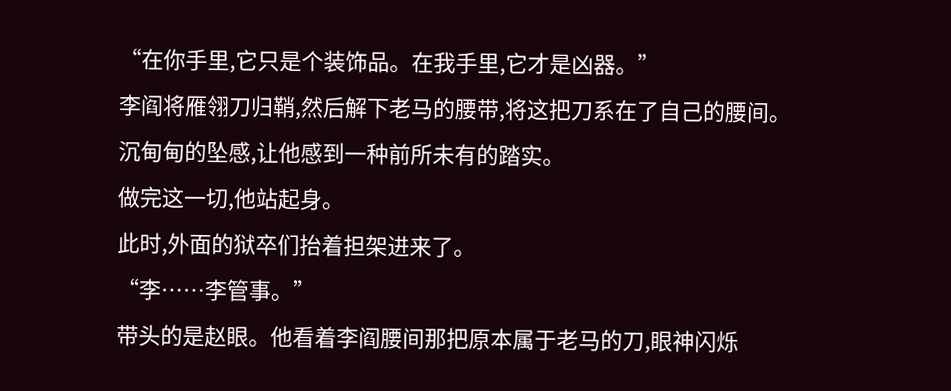“在你手里,它只是个装饰品。在我手里,它才是凶器。”
李阎将雁翎刀归鞘,然后解下老马的腰带,将这把刀系在了自己的腰间。
沉甸甸的坠感,让他感到一种前所未有的踏实。
做完这一切,他站起身。
此时,外面的狱卒们抬着担架进来了。
“李……李管事。”
带头的是赵眼。他看着李阎腰间那把原本属于老马的刀,眼神闪烁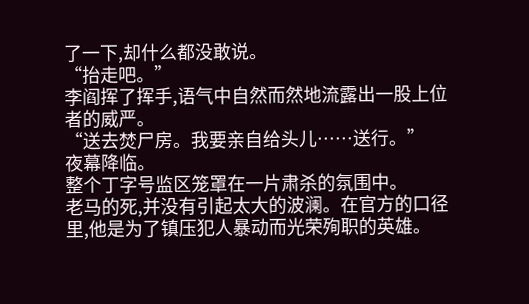了一下,却什么都没敢说。
“抬走吧。”
李阎挥了挥手,语气中自然而然地流露出一股上位者的威严。
“送去焚尸房。我要亲自给头儿……送行。”
夜幕降临。
整个丁字号监区笼罩在一片肃杀的氛围中。
老马的死,并没有引起太大的波澜。在官方的口径里,他是为了镇压犯人暴动而光荣殉职的英雄。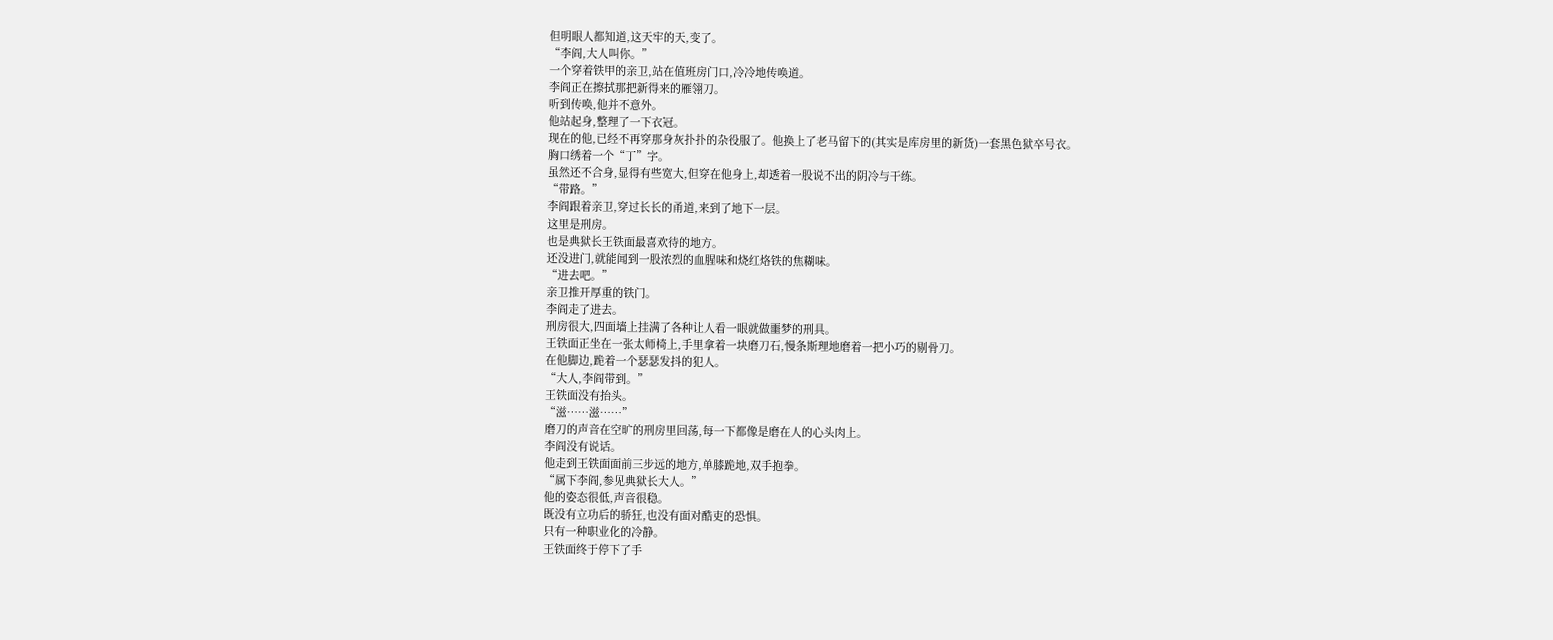但明眼人都知道,这天牢的天,变了。
“李阎,大人叫你。”
一个穿着铁甲的亲卫,站在值班房门口,冷冷地传唤道。
李阎正在擦拭那把新得来的雁翎刀。
听到传唤,他并不意外。
他站起身,整理了一下衣冠。
现在的他,已经不再穿那身灰扑扑的杂役服了。他换上了老马留下的(其实是库房里的新货)一套黑色狱卒号衣。
胸口绣着一个“丁”字。
虽然还不合身,显得有些宽大,但穿在他身上,却透着一股说不出的阴冷与干练。
“带路。”
李阎跟着亲卫,穿过长长的甬道,来到了地下一层。
这里是刑房。
也是典狱长王铁面最喜欢待的地方。
还没进门,就能闻到一股浓烈的血腥味和烧红烙铁的焦糊味。
“进去吧。”
亲卫推开厚重的铁门。
李阎走了进去。
刑房很大,四面墙上挂满了各种让人看一眼就做噩梦的刑具。
王铁面正坐在一张太师椅上,手里拿着一块磨刀石,慢条斯理地磨着一把小巧的剔骨刀。
在他脚边,跪着一个瑟瑟发抖的犯人。
“大人,李阎带到。”
王铁面没有抬头。
“滋……滋……”
磨刀的声音在空旷的刑房里回荡,每一下都像是磨在人的心头肉上。
李阎没有说话。
他走到王铁面面前三步远的地方,单膝跪地,双手抱拳。
“属下李阎,参见典狱长大人。”
他的姿态很低,声音很稳。
既没有立功后的骄狂,也没有面对酷吏的恐惧。
只有一种职业化的冷静。
王铁面终于停下了手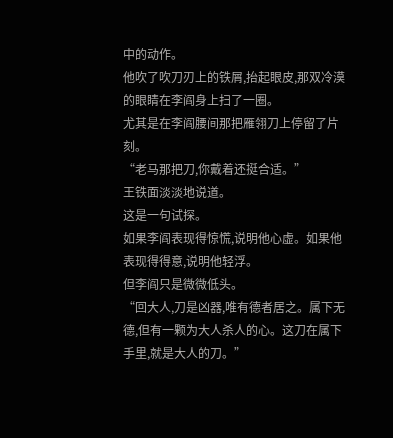中的动作。
他吹了吹刀刃上的铁屑,抬起眼皮,那双冷漠的眼睛在李阎身上扫了一圈。
尤其是在李阎腰间那把雁翎刀上停留了片刻。
“老马那把刀,你戴着还挺合适。”
王铁面淡淡地说道。
这是一句试探。
如果李阎表现得惊慌,说明他心虚。如果他表现得得意,说明他轻浮。
但李阎只是微微低头。
“回大人,刀是凶器,唯有德者居之。属下无德,但有一颗为大人杀人的心。这刀在属下手里,就是大人的刀。”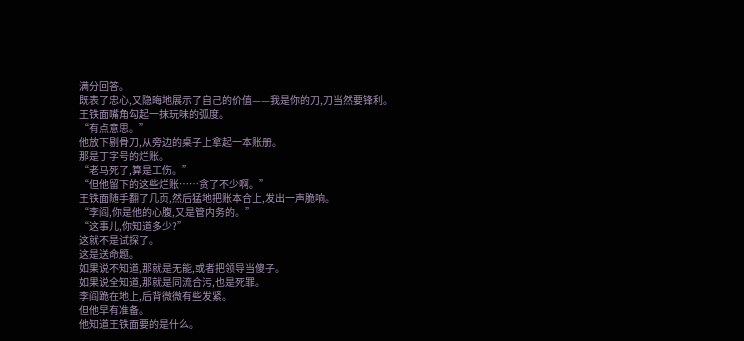满分回答。
既表了忠心,又隐晦地展示了自己的价值——我是你的刀,刀当然要锋利。
王铁面嘴角勾起一抹玩味的弧度。
“有点意思。”
他放下剔骨刀,从旁边的桌子上拿起一本账册。
那是丁字号的烂账。
“老马死了,算是工伤。”
“但他留下的这些烂账……贪了不少啊。”
王铁面随手翻了几页,然后猛地把账本合上,发出一声脆响。
“李阎,你是他的心腹,又是管内务的。”
“这事儿,你知道多少?”
这就不是试探了。
这是送命题。
如果说不知道,那就是无能,或者把领导当傻子。
如果说全知道,那就是同流合污,也是死罪。
李阎跪在地上,后背微微有些发紧。
但他早有准备。
他知道王铁面要的是什么。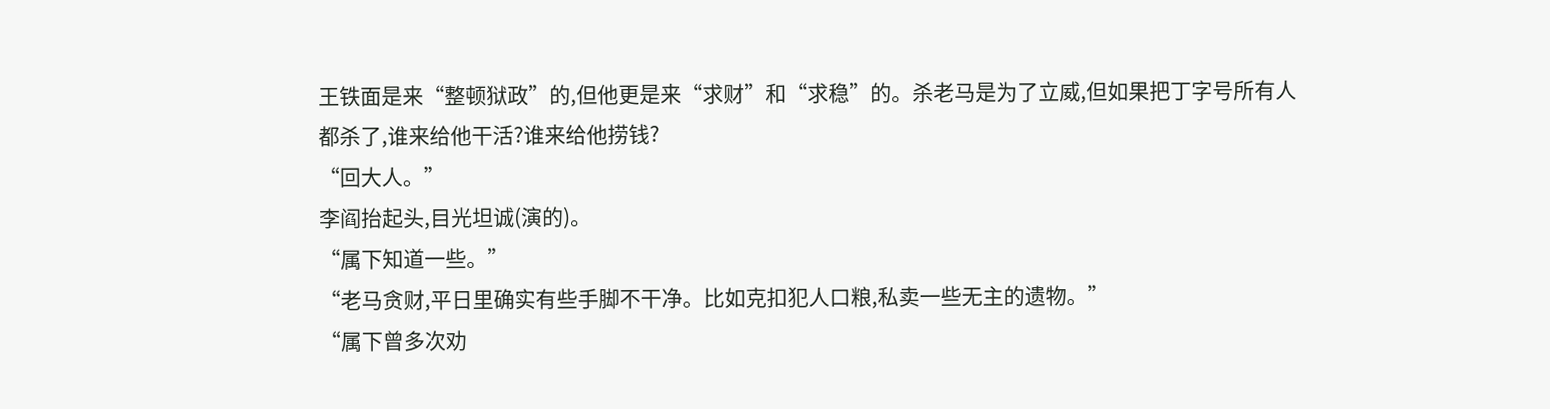王铁面是来“整顿狱政”的,但他更是来“求财”和“求稳”的。杀老马是为了立威,但如果把丁字号所有人都杀了,谁来给他干活?谁来给他捞钱?
“回大人。”
李阎抬起头,目光坦诚(演的)。
“属下知道一些。”
“老马贪财,平日里确实有些手脚不干净。比如克扣犯人口粮,私卖一些无主的遗物。”
“属下曾多次劝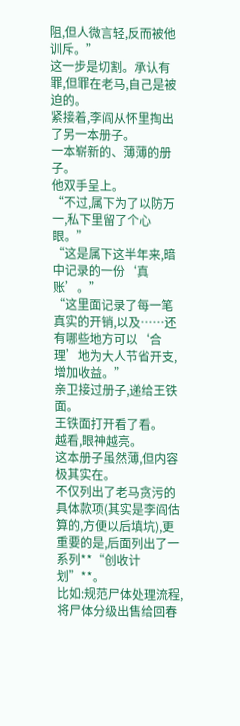阻,但人微言轻,反而被他训斥。”
这一步是切割。承认有罪,但罪在老马,自己是被迫的。
紧接着,李阎从怀里掏出了另一本册子。
一本崭新的、薄薄的册子。
他双手呈上。
“不过,属下为了以防万一,私下里留了个心眼。”
“这是属下这半年来,暗中记录的一份‘真账’。”
“这里面记录了每一笔真实的开销,以及……还有哪些地方可以‘合理’地为大人节省开支,增加收益。”
亲卫接过册子,递给王铁面。
王铁面打开看了看。
越看,眼神越亮。
这本册子虽然薄,但内容极其实在。
不仅列出了老马贪污的具体款项(其实是李阎估算的,方便以后填坑),更重要的是,后面列出了一系列**“创收计划”**。
比如:规范尸体处理流程,将尸体分级出售给回春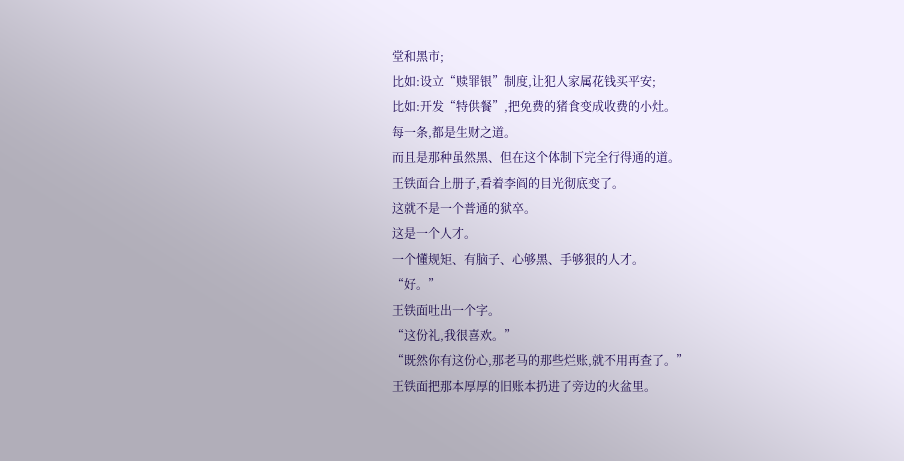堂和黑市;
比如:设立“赎罪银”制度,让犯人家属花钱买平安;
比如:开发“特供餐”,把免费的猪食变成收费的小灶。
每一条,都是生财之道。
而且是那种虽然黑、但在这个体制下完全行得通的道。
王铁面合上册子,看着李阎的目光彻底变了。
这就不是一个普通的狱卒。
这是一个人才。
一个懂规矩、有脑子、心够黑、手够狠的人才。
“好。”
王铁面吐出一个字。
“这份礼,我很喜欢。”
“既然你有这份心,那老马的那些烂账,就不用再查了。”
王铁面把那本厚厚的旧账本扔进了旁边的火盆里。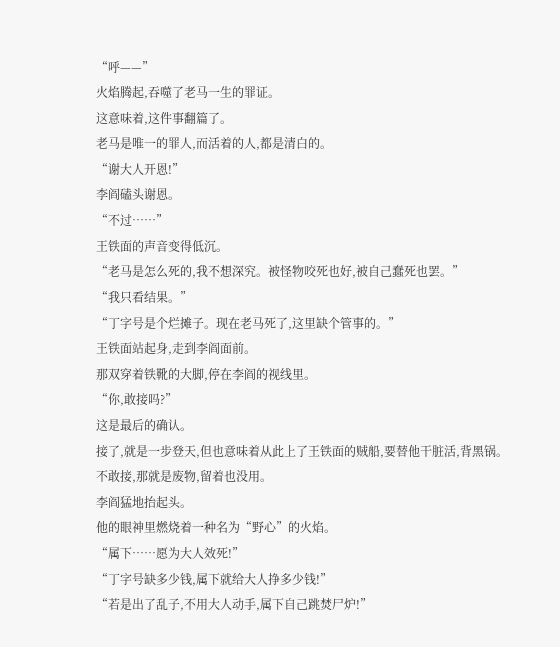“呼——”
火焰腾起,吞噬了老马一生的罪证。
这意味着,这件事翻篇了。
老马是唯一的罪人,而活着的人,都是清白的。
“谢大人开恩!”
李阎磕头谢恩。
“不过……”
王铁面的声音变得低沉。
“老马是怎么死的,我不想深究。被怪物咬死也好,被自己蠢死也罢。”
“我只看结果。”
“丁字号是个烂摊子。现在老马死了,这里缺个管事的。”
王铁面站起身,走到李阎面前。
那双穿着铁靴的大脚,停在李阎的视线里。
“你,敢接吗?”
这是最后的确认。
接了,就是一步登天,但也意味着从此上了王铁面的贼船,要替他干脏活,背黑锅。
不敢接,那就是废物,留着也没用。
李阎猛地抬起头。
他的眼神里燃烧着一种名为“野心”的火焰。
“属下……愿为大人效死!”
“丁字号缺多少钱,属下就给大人挣多少钱!”
“若是出了乱子,不用大人动手,属下自己跳焚尸炉!”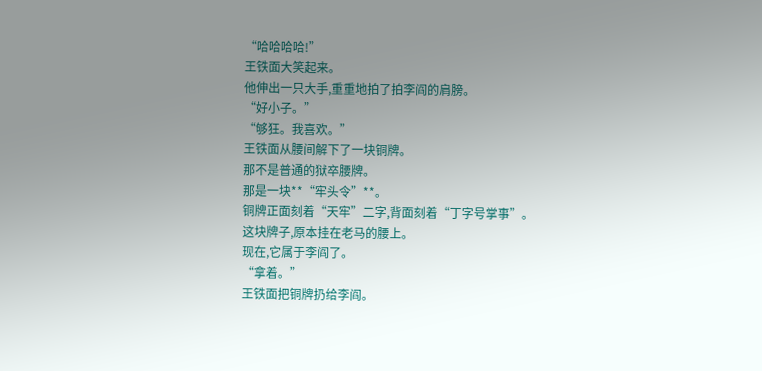“哈哈哈哈!”
王铁面大笑起来。
他伸出一只大手,重重地拍了拍李阎的肩膀。
“好小子。”
“够狂。我喜欢。”
王铁面从腰间解下了一块铜牌。
那不是普通的狱卒腰牌。
那是一块**“牢头令”**。
铜牌正面刻着“天牢”二字,背面刻着“丁字号掌事”。
这块牌子,原本挂在老马的腰上。
现在,它属于李阎了。
“拿着。”
王铁面把铜牌扔给李阎。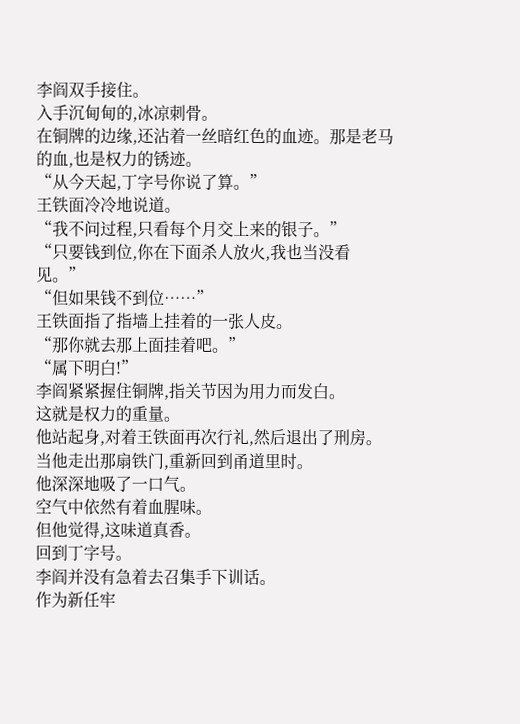李阎双手接住。
入手沉甸甸的,冰凉刺骨。
在铜牌的边缘,还沾着一丝暗红色的血迹。那是老马的血,也是权力的锈迹。
“从今天起,丁字号你说了算。”
王铁面冷冷地说道。
“我不问过程,只看每个月交上来的银子。”
“只要钱到位,你在下面杀人放火,我也当没看见。”
“但如果钱不到位……”
王铁面指了指墙上挂着的一张人皮。
“那你就去那上面挂着吧。”
“属下明白!”
李阎紧紧握住铜牌,指关节因为用力而发白。
这就是权力的重量。
他站起身,对着王铁面再次行礼,然后退出了刑房。
当他走出那扇铁门,重新回到甬道里时。
他深深地吸了一口气。
空气中依然有着血腥味。
但他觉得,这味道真香。
回到丁字号。
李阎并没有急着去召集手下训话。
作为新任牢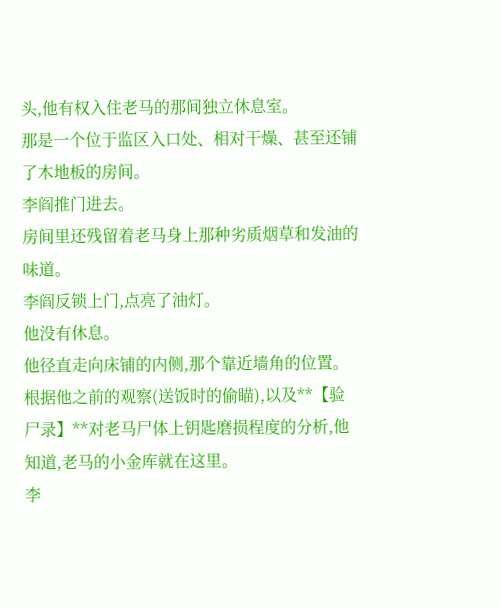头,他有权入住老马的那间独立休息室。
那是一个位于监区入口处、相对干燥、甚至还铺了木地板的房间。
李阎推门进去。
房间里还残留着老马身上那种劣质烟草和发油的味道。
李阎反锁上门,点亮了油灯。
他没有休息。
他径直走向床铺的内侧,那个靠近墙角的位置。
根据他之前的观察(送饭时的偷瞄),以及**【验尸录】**对老马尸体上钥匙磨损程度的分析,他知道,老马的小金库就在这里。
李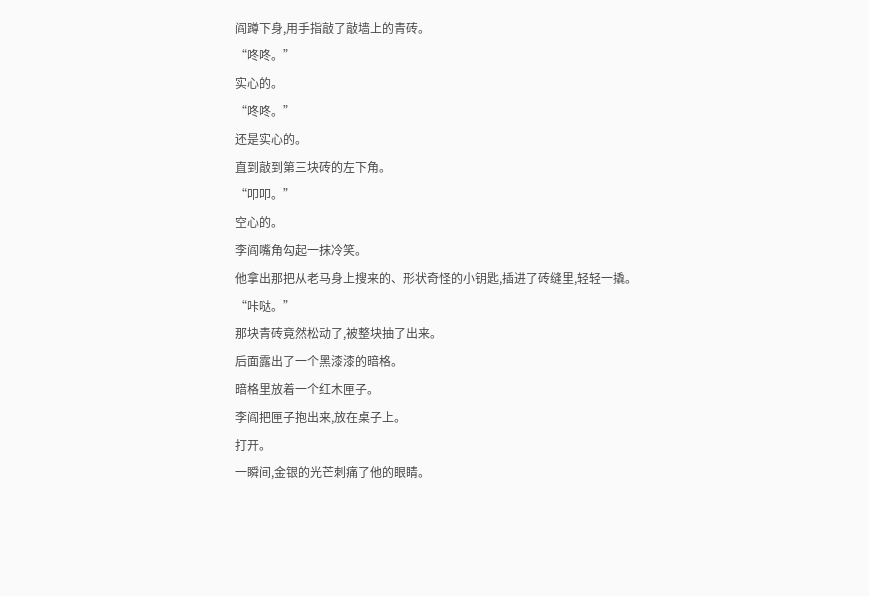阎蹲下身,用手指敲了敲墙上的青砖。
“咚咚。”
实心的。
“咚咚。”
还是实心的。
直到敲到第三块砖的左下角。
“叩叩。”
空心的。
李阎嘴角勾起一抹冷笑。
他拿出那把从老马身上搜来的、形状奇怪的小钥匙,插进了砖缝里,轻轻一撬。
“咔哒。”
那块青砖竟然松动了,被整块抽了出来。
后面露出了一个黑漆漆的暗格。
暗格里放着一个红木匣子。
李阎把匣子抱出来,放在桌子上。
打开。
一瞬间,金银的光芒刺痛了他的眼睛。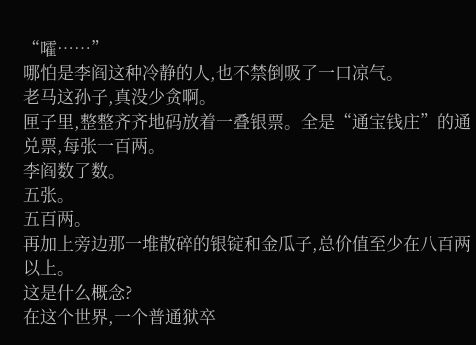“嚯……”
哪怕是李阎这种冷静的人,也不禁倒吸了一口凉气。
老马这孙子,真没少贪啊。
匣子里,整整齐齐地码放着一叠银票。全是“通宝钱庄”的通兑票,每张一百两。
李阎数了数。
五张。
五百两。
再加上旁边那一堆散碎的银锭和金瓜子,总价值至少在八百两以上。
这是什么概念?
在这个世界,一个普通狱卒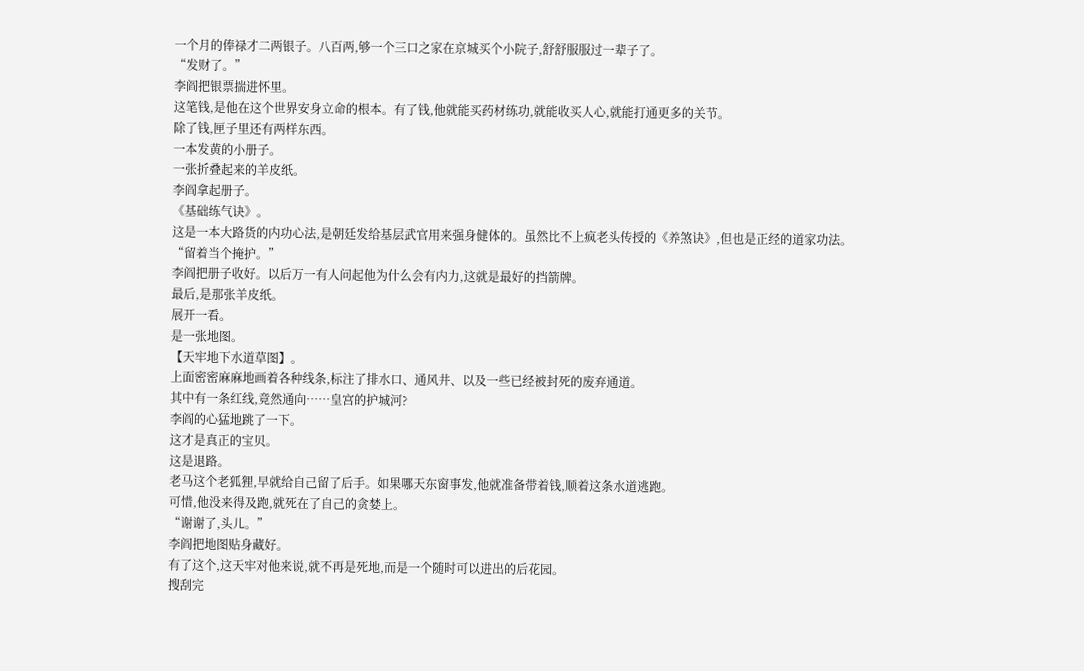一个月的俸禄才二两银子。八百两,够一个三口之家在京城买个小院子,舒舒服服过一辈子了。
“发财了。”
李阎把银票揣进怀里。
这笔钱,是他在这个世界安身立命的根本。有了钱,他就能买药材练功,就能收买人心,就能打通更多的关节。
除了钱,匣子里还有两样东西。
一本发黄的小册子。
一张折叠起来的羊皮纸。
李阎拿起册子。
《基础练气诀》。
这是一本大路货的内功心法,是朝廷发给基层武官用来强身健体的。虽然比不上疯老头传授的《养煞诀》,但也是正经的道家功法。
“留着当个掩护。”
李阎把册子收好。以后万一有人问起他为什么会有内力,这就是最好的挡箭牌。
最后,是那张羊皮纸。
展开一看。
是一张地图。
【天牢地下水道草图】。
上面密密麻麻地画着各种线条,标注了排水口、通风井、以及一些已经被封死的废弃通道。
其中有一条红线,竟然通向……皇宫的护城河?
李阎的心猛地跳了一下。
这才是真正的宝贝。
这是退路。
老马这个老狐狸,早就给自己留了后手。如果哪天东窗事发,他就准备带着钱,顺着这条水道逃跑。
可惜,他没来得及跑,就死在了自己的贪婪上。
“谢谢了,头儿。”
李阎把地图贴身藏好。
有了这个,这天牢对他来说,就不再是死地,而是一个随时可以进出的后花园。
搜刮完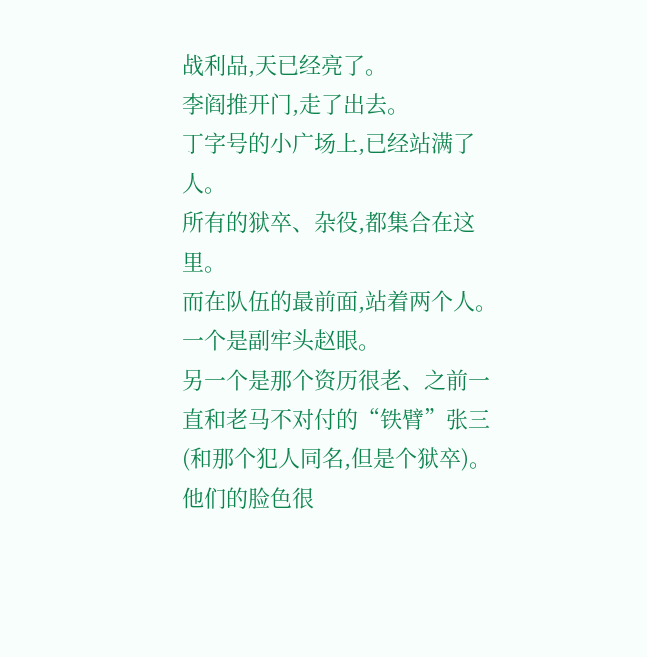战利品,天已经亮了。
李阎推开门,走了出去。
丁字号的小广场上,已经站满了人。
所有的狱卒、杂役,都集合在这里。
而在队伍的最前面,站着两个人。
一个是副牢头赵眼。
另一个是那个资历很老、之前一直和老马不对付的“铁臂”张三(和那个犯人同名,但是个狱卒)。
他们的脸色很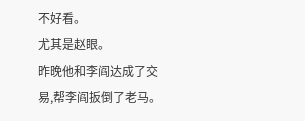不好看。
尤其是赵眼。
昨晚他和李阎达成了交易,帮李阎扳倒了老马。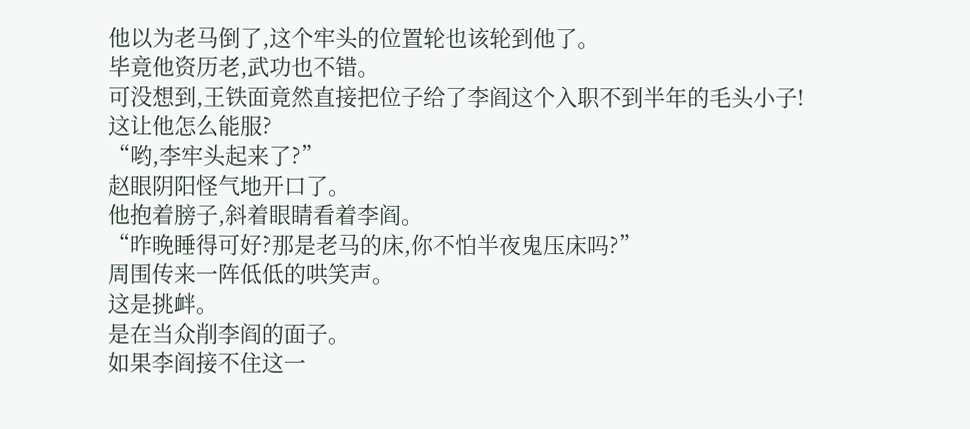他以为老马倒了,这个牢头的位置轮也该轮到他了。
毕竟他资历老,武功也不错。
可没想到,王铁面竟然直接把位子给了李阎这个入职不到半年的毛头小子!
这让他怎么能服?
“哟,李牢头起来了?”
赵眼阴阳怪气地开口了。
他抱着膀子,斜着眼睛看着李阎。
“昨晚睡得可好?那是老马的床,你不怕半夜鬼压床吗?”
周围传来一阵低低的哄笑声。
这是挑衅。
是在当众削李阎的面子。
如果李阎接不住这一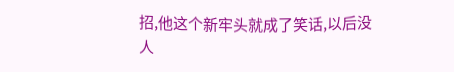招,他这个新牢头就成了笑话,以后没人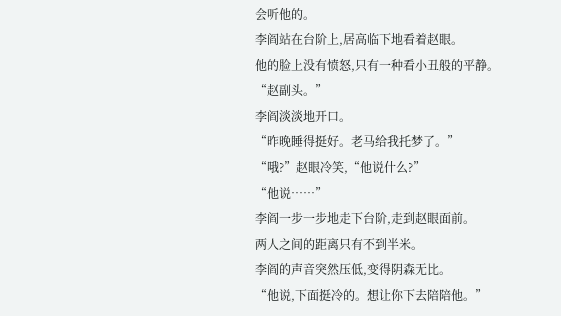会听他的。
李阎站在台阶上,居高临下地看着赵眼。
他的脸上没有愤怒,只有一种看小丑般的平静。
“赵副头。”
李阎淡淡地开口。
“昨晚睡得挺好。老马给我托梦了。”
“哦?”赵眼冷笑,“他说什么?”
“他说……”
李阎一步一步地走下台阶,走到赵眼面前。
两人之间的距离只有不到半米。
李阎的声音突然压低,变得阴森无比。
“他说,下面挺冷的。想让你下去陪陪他。”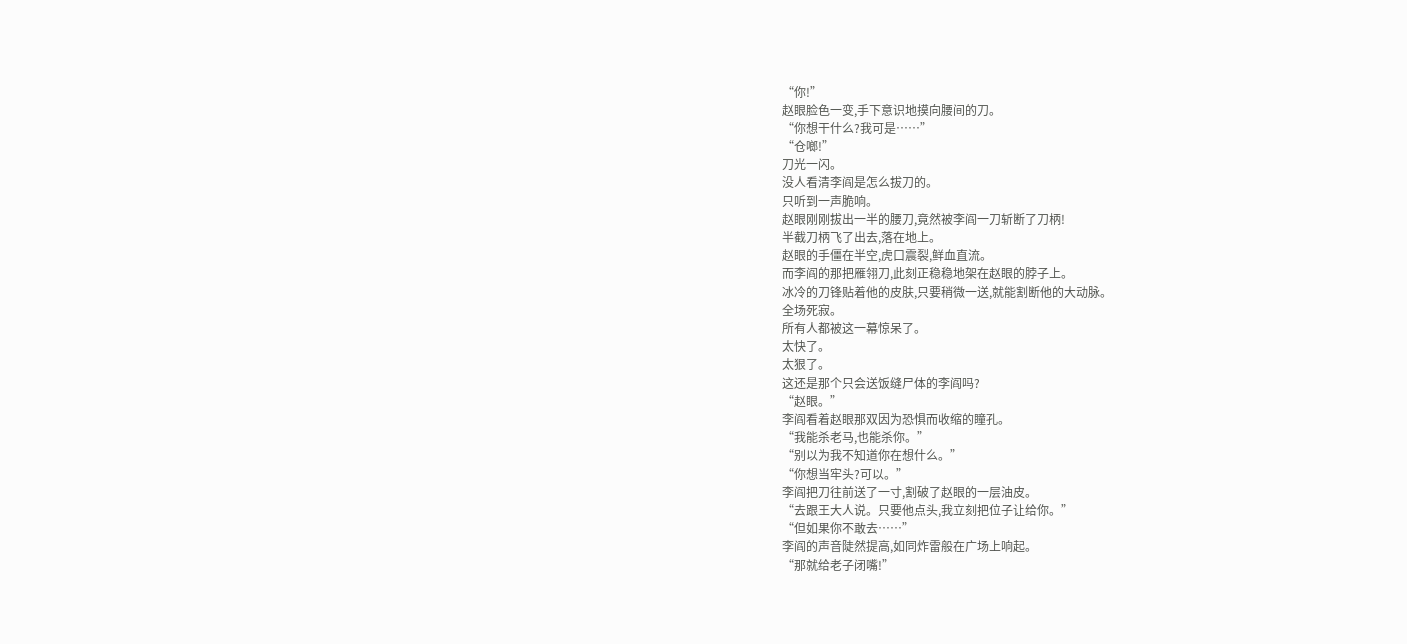“你!”
赵眼脸色一变,手下意识地摸向腰间的刀。
“你想干什么?我可是……”
“仓啷!”
刀光一闪。
没人看清李阎是怎么拔刀的。
只听到一声脆响。
赵眼刚刚拔出一半的腰刀,竟然被李阎一刀斩断了刀柄!
半截刀柄飞了出去,落在地上。
赵眼的手僵在半空,虎口震裂,鲜血直流。
而李阎的那把雁翎刀,此刻正稳稳地架在赵眼的脖子上。
冰冷的刀锋贴着他的皮肤,只要稍微一送,就能割断他的大动脉。
全场死寂。
所有人都被这一幕惊呆了。
太快了。
太狠了。
这还是那个只会送饭缝尸体的李阎吗?
“赵眼。”
李阎看着赵眼那双因为恐惧而收缩的瞳孔。
“我能杀老马,也能杀你。”
“别以为我不知道你在想什么。”
“你想当牢头?可以。”
李阎把刀往前送了一寸,割破了赵眼的一层油皮。
“去跟王大人说。只要他点头,我立刻把位子让给你。”
“但如果你不敢去……”
李阎的声音陡然提高,如同炸雷般在广场上响起。
“那就给老子闭嘴!”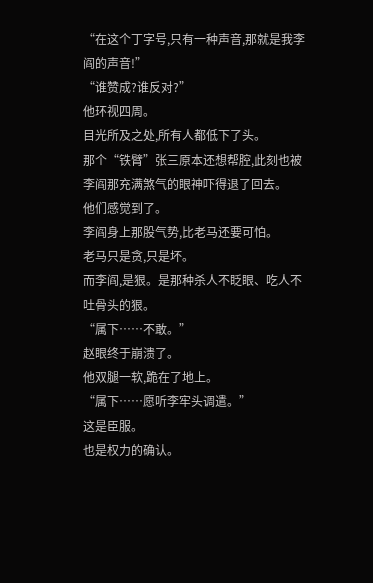“在这个丁字号,只有一种声音,那就是我李阎的声音!”
“谁赞成?谁反对?”
他环视四周。
目光所及之处,所有人都低下了头。
那个“铁臂”张三原本还想帮腔,此刻也被李阎那充满煞气的眼神吓得退了回去。
他们感觉到了。
李阎身上那股气势,比老马还要可怕。
老马只是贪,只是坏。
而李阎,是狠。是那种杀人不眨眼、吃人不吐骨头的狠。
“属下……不敢。”
赵眼终于崩溃了。
他双腿一软,跪在了地上。
“属下……愿听李牢头调遣。”
这是臣服。
也是权力的确认。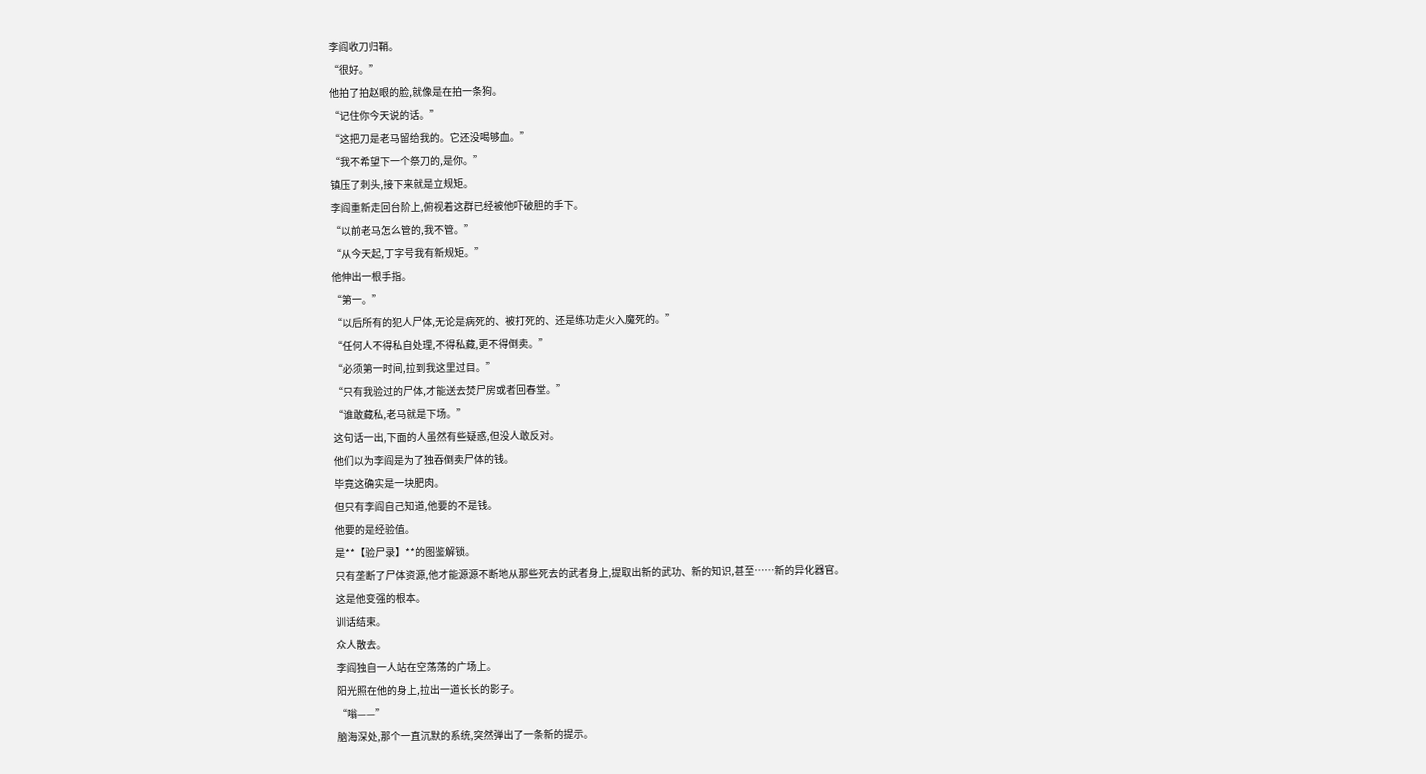李阎收刀归鞘。
“很好。”
他拍了拍赵眼的脸,就像是在拍一条狗。
“记住你今天说的话。”
“这把刀是老马留给我的。它还没喝够血。”
“我不希望下一个祭刀的,是你。”
镇压了刺头,接下来就是立规矩。
李阎重新走回台阶上,俯视着这群已经被他吓破胆的手下。
“以前老马怎么管的,我不管。”
“从今天起,丁字号我有新规矩。”
他伸出一根手指。
“第一。”
“以后所有的犯人尸体,无论是病死的、被打死的、还是练功走火入魔死的。”
“任何人不得私自处理,不得私藏,更不得倒卖。”
“必须第一时间,拉到我这里过目。”
“只有我验过的尸体,才能送去焚尸房或者回春堂。”
“谁敢藏私,老马就是下场。”
这句话一出,下面的人虽然有些疑惑,但没人敢反对。
他们以为李阎是为了独吞倒卖尸体的钱。
毕竟这确实是一块肥肉。
但只有李阎自己知道,他要的不是钱。
他要的是经验值。
是**【验尸录】**的图鉴解锁。
只有垄断了尸体资源,他才能源源不断地从那些死去的武者身上,提取出新的武功、新的知识,甚至……新的异化器官。
这是他变强的根本。
训话结束。
众人散去。
李阎独自一人站在空荡荡的广场上。
阳光照在他的身上,拉出一道长长的影子。
“嗡——”
脑海深处,那个一直沉默的系统,突然弹出了一条新的提示。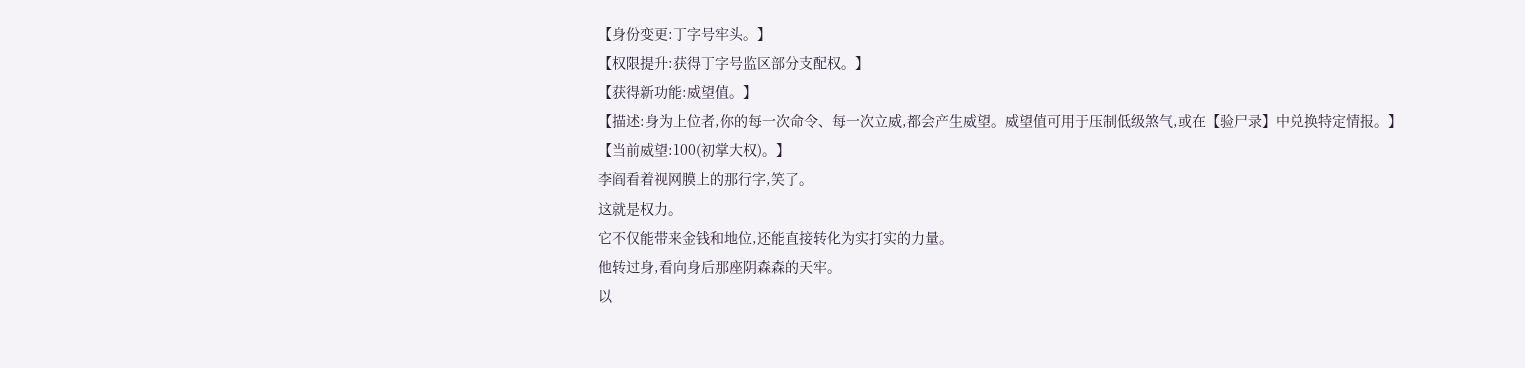【身份变更:丁字号牢头。】
【权限提升:获得丁字号监区部分支配权。】
【获得新功能:威望值。】
【描述:身为上位者,你的每一次命令、每一次立威,都会产生威望。威望值可用于压制低级煞气,或在【验尸录】中兑换特定情报。】
【当前威望:100(初掌大权)。】
李阎看着视网膜上的那行字,笑了。
这就是权力。
它不仅能带来金钱和地位,还能直接转化为实打实的力量。
他转过身,看向身后那座阴森森的天牢。
以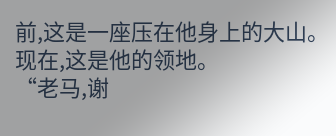前,这是一座压在他身上的大山。
现在,这是他的领地。
“老马,谢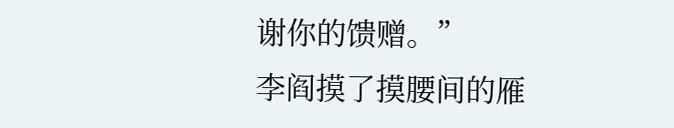谢你的馈赠。”
李阎摸了摸腰间的雁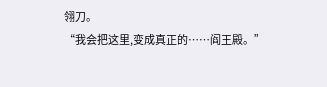翎刀。
“我会把这里,变成真正的……阎王殿。”